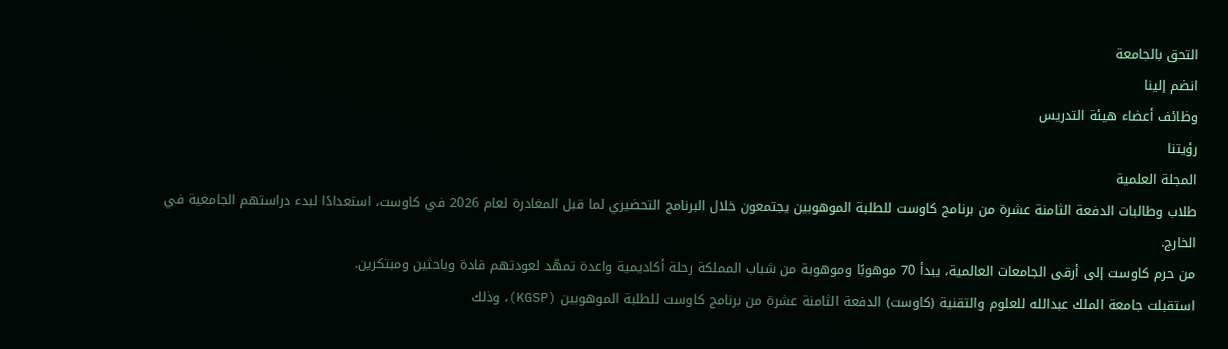التحق بالجامعة
انضم إلينا
وظائف أعضاء هيئة التدريس
رؤيتنا
المجلة العلمية
طلاب وطالبات الدفعة الثامنة عشرة من برنامج كاوست للطلبة الموهوبين يجتمعون خلال البرنامج التحضيري لما قبل المغادرة لعام 2026 في كاوست، استعدادًا لبدء دراستهم الجامعية في الخارج.
من حرم كاوست إلى أرقى الجامعات العالمية، يبدأ 70 موهوبًا وموهوبة من شباب المملكة رحلة أكاديمية واعدة تمهّد لعودتهم قادة وباحثين ومبتكرين.
استقبلت جامعة الملك عبدالله للعلوم والتقنية (كاوست) الدفعة الثامنة عشرة من برنامج كاوست للطلبة الموهوبين (KGSP)، وذلك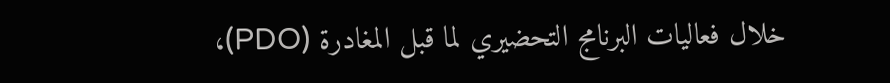خلال فعاليات البرنامج التحضيري لما قبل المغادرة (PDO)،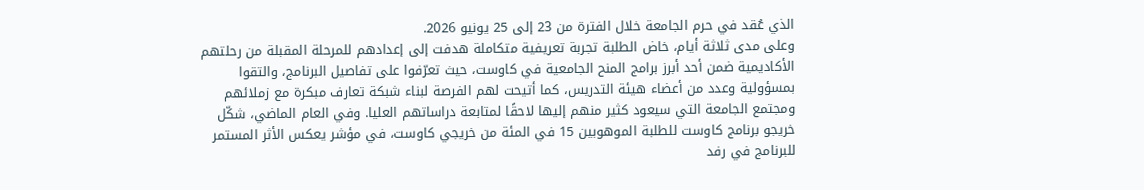الذي عُقد في حرم الجامعة خلال الفترة من 23 إلى 25 يونيو 2026.
وعلى مدى ثلاثة أيام، خاض الطلبة تجربة تعريفية متكاملة هدفت إلى إعدادهم للمرحلة المقبلة من رحلتهم الأكاديمية ضمن أحد أبرز برامج المنح الجامعية في كاوست، حيث تعرّفوا على تفاصيل البرنامج، والتقوا بمسؤولية وعدد من أعضاء هيئة التدريس، كما أتيحت لهم الفرصة لبناء شبكة تعارف مبكرة مع زملائهم ومجتمع الجامعة التي سيعود كثير منهم إليها لاحقًا لمتابعة دراساتهم العليا. وفي العام الماضي، شكّل خريجو برنامج كاوست للطلبة الموهوبين 15 في المئة من خريجي كاوست، في مؤشر يعكس الأثر المستمر للبرنامج في رفد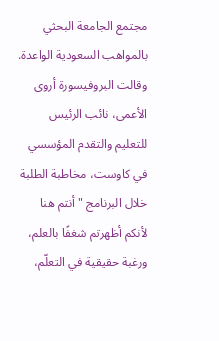مجتمع الجامعة البحثي بالمواهب السعودية الواعدة.
وقالت البروفيسورة أروى الأعمى، نائب الرئيس للتعليم والتقدم المؤسسي في كاوست، مخاطبة الطلبة خلال البرنامج " أنتم هنا لأنكم أظهرتم شغفًا بالعلم، ورغبة حقيقية في التعلّم،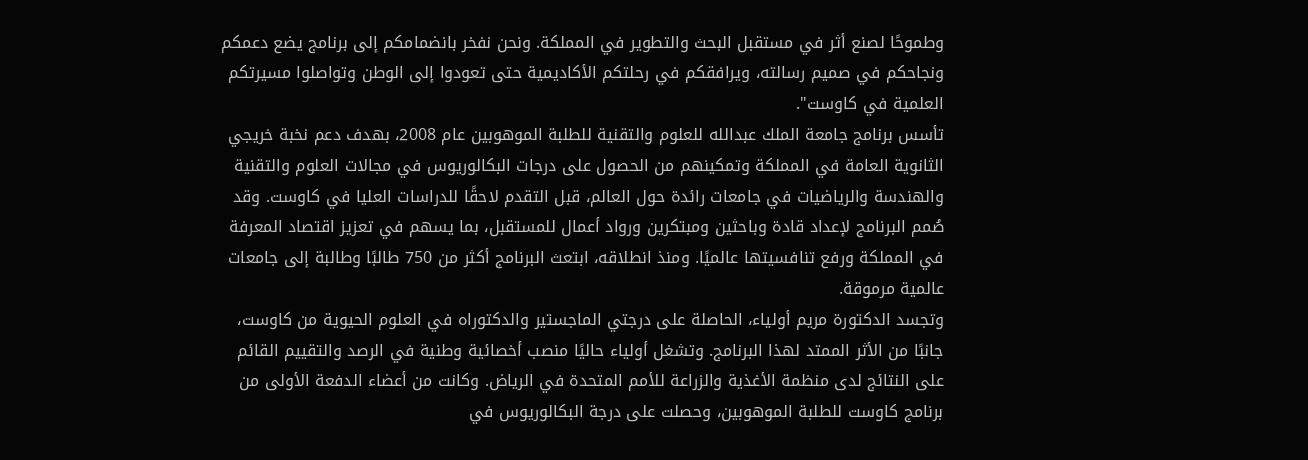وطموحًا لصنع أثر في مستقبل البحث والتطوير في المملكة. ونحن نفخر بانضمامكم إلى برنامج يضع دعمكم ونجاحكم في صميم رسالته، ويرافقكم في رحلتكم الأكاديمية حتى تعودوا إلى الوطن وتواصلوا مسيرتكم العلمية في كاوست".
تأسس برنامج جامعة الملك عبدالله للعلوم والتقنية للطلبة الموهوبين عام 2008، بهدف دعم نخبة خريجي الثانوية العامة في المملكة وتمكينهم من الحصول على درجات البكالوريوس في مجالات العلوم والتقنية والهندسة والرياضيات في جامعات رائدة حول العالم، قبل التقدم لاحقًا للدراسات العليا في كاوست. وقد صُمم البرنامج لإعداد قادة وباحثين ومبتكرين ورواد أعمال للمستقبل، بما يسهم في تعزيز اقتصاد المعرفة في المملكة ورفع تنافسيتها عالميًا. ومنذ انطلاقه، ابتعث البرنامج أكثر من 750 طالبًا وطالبة إلى جامعات عالمية مرموقة.
وتجسد الدكتورة مريم أولياء، الحاصلة على درجتي الماجستير والدكتوراه في العلوم الحيوية من كاوست، جانبًا من الأثر الممتد لهذا البرنامج. وتشغل أولياء حاليًا منصب أخصائية وطنية في الرصد والتقييم القائم على النتائج لدى منظمة الأغذية والزراعة للأمم المتحدة في الرياض. وكانت من أعضاء الدفعة الأولى من برنامج كاوست للطلبة الموهوبين، وحصلت على درجة البكالوريوس في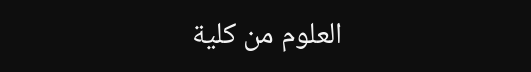العلوم من كلية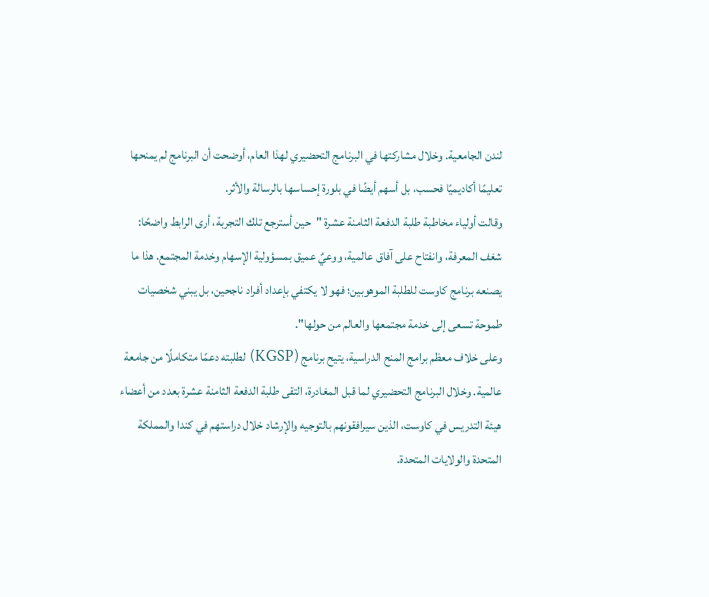لندن الجامعية. وخلال مشاركتها في البرنامج التحضيري لهذا العام، أوضحت أن البرنامج لم يمنحها تعليمًا أكاديميًا فحسب، بل أسهم أيضًا في بلورة إحساسها بالرسالة والأثر.
وقالت أولياء مخاطبة طلبة الدفعة الثامنة عشرة "حين أسترجع تلك التجربة، أرى الرابط واضحًا: شغف المعرفة، وانفتاح على آفاق عالمية، ووعيٌ عميق بمسؤولية الإسهام وخدمة المجتمع. هذا ما يصنعه برنامج كاوست للطلبة الموهوبين؛ فهو لا يكتفي بإعداد أفراد ناجحين، بل يبني شخصيات طموحة تسعى إلى خدمة مجتمعها والعالم من حولها".
وعلى خلاف معظم برامج المنح الدراسية، يتيح برنامج (KGSP) لطلبته دعمًا متكاملًا من جامعة عالمية. وخلال البرنامج التحضيري لما قبل المغادرة، التقى طلبة الدفعة الثامنة عشرة بعدد من أعضاء هيئة التدريس في كاوست، الذين سيرافقونهم بالتوجيه والإرشاد خلال دراستهم في كندا والمملكة المتحدة والولايات المتحدة.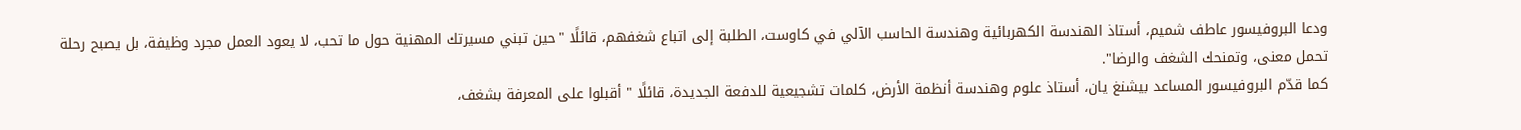ودعا البروفيسور عاطف شميم، أستاذ الهندسة الكهربائية وهندسة الحاسب الآلي في كاوست، الطلبة إلى اتباع شغفهم، قائلًا "حين تبني مسيرتك المهنية حول ما تحب، لا يعود العمل مجرد وظيفة، بل يصبح رحلة تحمل معنى، وتمنحك الشغف والرضا".
كما قدّم البروفيسور المساعد بيشنغ يان، أستاذ علوم وهندسة أنظمة الأرض، كلمات تشجيعية للدفعة الجديدة، قائلًا " أقبلوا على المعرفة بشغف،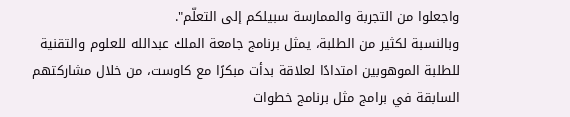واجعلوا من التجربة والممارسة سبيلكم إلى التعلّم".
وبالنسبة لكثير من الطلبة، يمثل برنامج جامعة الملك عبدالله للعلوم والتقنية للطلبة الموهوبين امتدادًا لعلاقة بدأت مبكرًا مع كاوست، من خلال مشاركتهم السابقة في برامج مثل برنامج خطوات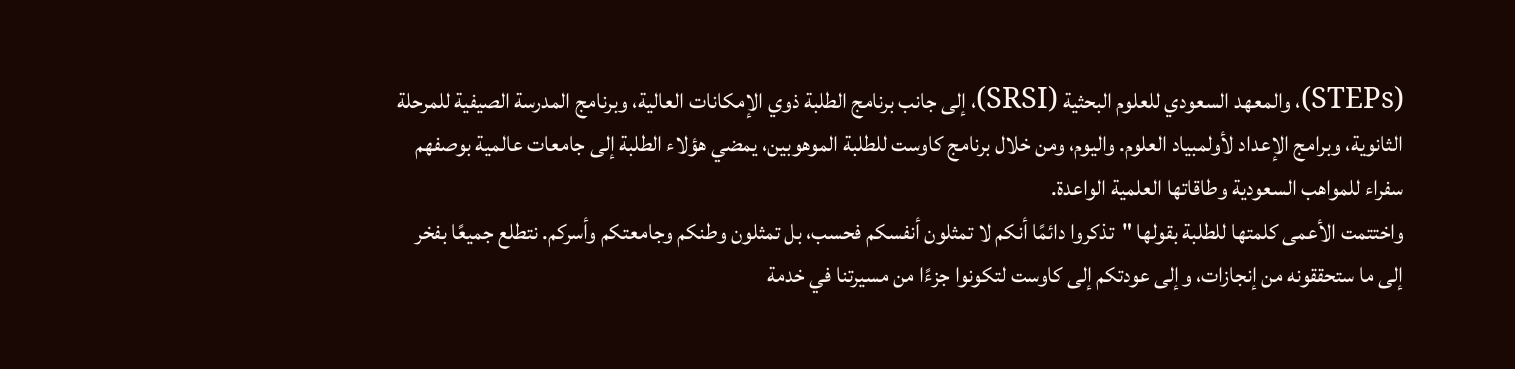(STEPs)، والمعهد السعودي للعلوم البحثية (SRSI)، إلى جانب برنامج الطلبة ذوي الإمكانات العالية، وبرنامج المدرسة الصيفية للمرحلة الثانوية، وبرامج الإعداد لأولمبياد العلوم. واليوم، ومن خلال برنامج كاوست للطلبة الموهوبين، يمضي هؤلاء الطلبة إلى جامعات عالمية بوصفهم سفراء للمواهب السعودية وطاقاتها العلمية الواعدة.
واختتمت الأعمى كلمتها للطلبة بقولها "تذكروا دائمًا أنكم لا تمثلون أنفسكم فحسب، بل تمثلون وطنكم وجامعتكم وأسركم. نتطلع جميعًا بفخر إلى ما ستحققونه من إنجازات، وإلى عودتكم إلى كاوست لتكونوا جزءًا من مسيرتنا في خدمة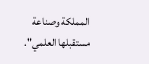المملكة وصناعة مستقبلها العلمي".